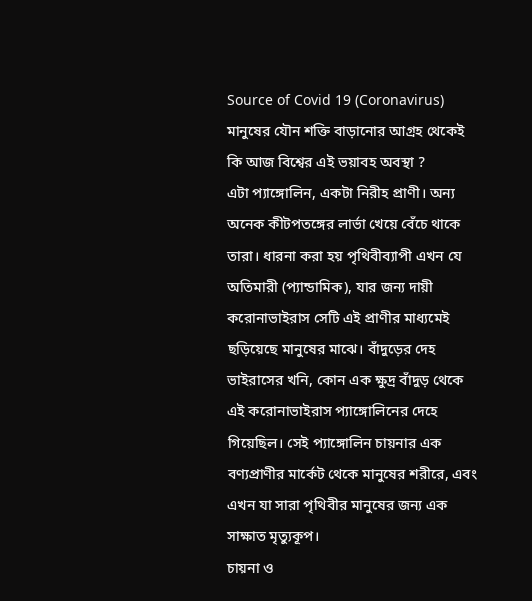Source of Covid 19 (Coronavirus)
মানুষের যৌন শক্তি বাড়ানোর আগ্রহ থেকেই কি আজ বিশ্বের এই ভয়াবহ অবস্থা ?
এটা প্যাঙ্গোলিন, একটা নিরীহ প্রাণী। অন্য অনেক কীটপতঙ্গের লার্ভা খেয়ে বেঁচে থাকে তারা। ধারনা করা হয় পৃথিবীব্যাপী এখন যে অতিমারী (প্যান্ডামিক), যার জন্য দায়ী করোনাভাইরাস সেটি এই প্রাণীর মাধ্যমেই ছড়িয়েছে মানুষের মাঝে। বাঁদুড়ের দেহ ভাইরাসের খনি, কোন এক ক্ষুদ্র বাঁদুড় থেকে এই করোনাভাইরাস প্যাঙ্গোলিনের দেহে গিয়েছিল। সেই প্যাঙ্গোলিন চায়নার এক বণ্যপ্রাণীর মার্কেট থেকে মানুষের শরীরে, এবং এখন যা সারা পৃথিবীর মানুষের জন্য এক সাক্ষাত মৃত্যুকূপ।
চায়না ও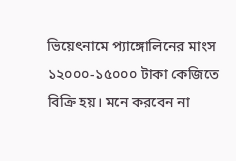ভিয়েৎনামে প্যাঙ্গোলিনের মাংস ১২০০০-১৫০০০ টাকা কেজিতে বিক্রি হয়। মনে করবেন না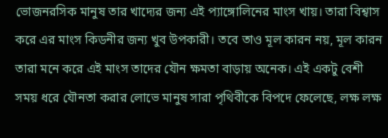ভোজনরসিক মানুষ তার খাদ্যের জন্য এই প্যাঙ্গোলিনের মাংস খায়। তারা বিশ্বাস করে এর মাংস কিডনীর জন্য খুব উপকারী। তবে তাও মূল কারন নয়, মূল কারন তারা মনে করে এই মাংস তাদের যৌন ক্ষমতা বাড়ায় অনেক। এই একটু বেশী সময় ধরে যৌনতা করার লোভে মানুষ সারা পৃথিবীকে বিপদে ফেলেছে, লক্ষ লক্ষ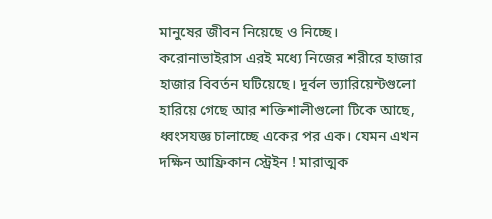মানুষের জীবন নিয়েছে ও নিচ্ছে।
করোনাভাইরাস এরই মধ্যে নিজের শরীরে হাজার হাজার বিবর্তন ঘটিয়েছে। দূর্বল ভ্যারিয়েন্টগুলো হারিয়ে গেছে আর শক্তিশালীগুলো টিকে আছে, ধ্বংসযজ্ঞ চালাচ্ছে একের পর এক। যেমন এখন দক্ষিন আফ্রিকান স্ট্রেইন ! মারাত্মক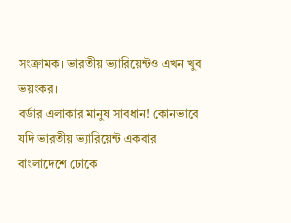সংক্রামক। ভারতীয় ভ্যারিয়েন্টও এখন খুব ভয়ংকর।
বর্ডার এলাকার মানুষ সাবধান! কোনভাবে যদি ভারতীয় ভ্যারিয়েন্ট একবার বাংলাদেশে ঢোকে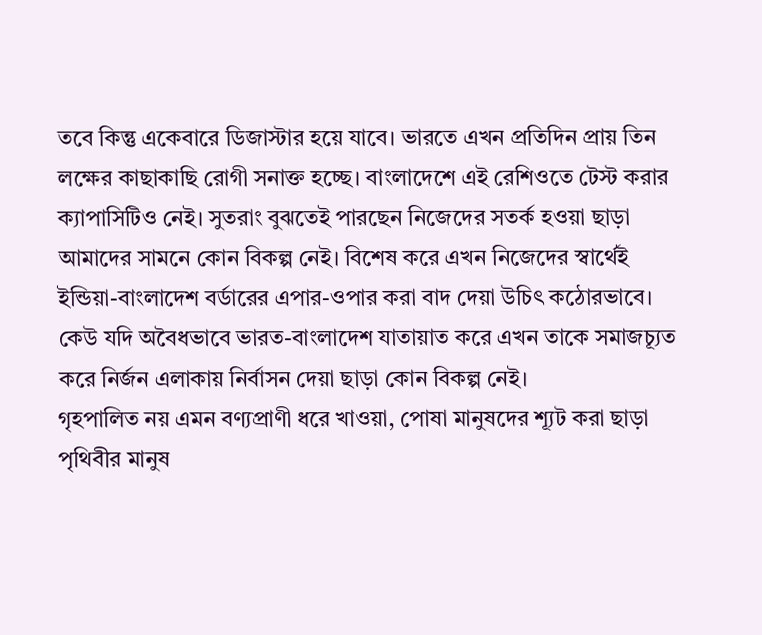তবে কিন্তু একেবারে ডিজাস্টার হয়ে যাবে। ভারতে এখন প্রতিদিন প্রায় তিন লক্ষের কাছাকাছি রোগী সনাক্ত হচ্ছে। বাংলাদেশে এই রেশিওতে টেস্ট করার ক্যাপাসিটিও নেই। সুতরাং বুঝতেই পারছেন নিজেদের সতর্ক হওয়া ছাড়া আমাদের সামনে কোন বিকল্প নেই। বিশেষ করে এখন নিজেদের স্বার্থেই ইন্ডিয়া-বাংলাদেশ বর্ডারের এপার-ওপার করা বাদ দেয়া উচিৎ কঠোরভাবে। কেউ যদি অবৈধভাবে ভারত-বাংলাদেশ যাতায়াত করে এখন তাকে সমাজচ্যূত করে নির্জন এলাকায় নির্বাসন দেয়া ছাড়া কোন বিকল্প নেই।
গৃহপালিত নয় এমন বণ্যপ্রাণী ধরে খাওয়া, পোষা মানুষদের শ্যূট করা ছাড়া পৃথিবীর মানুষ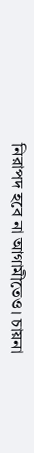নিরাপদ হবে না আগামীতেও। চায়না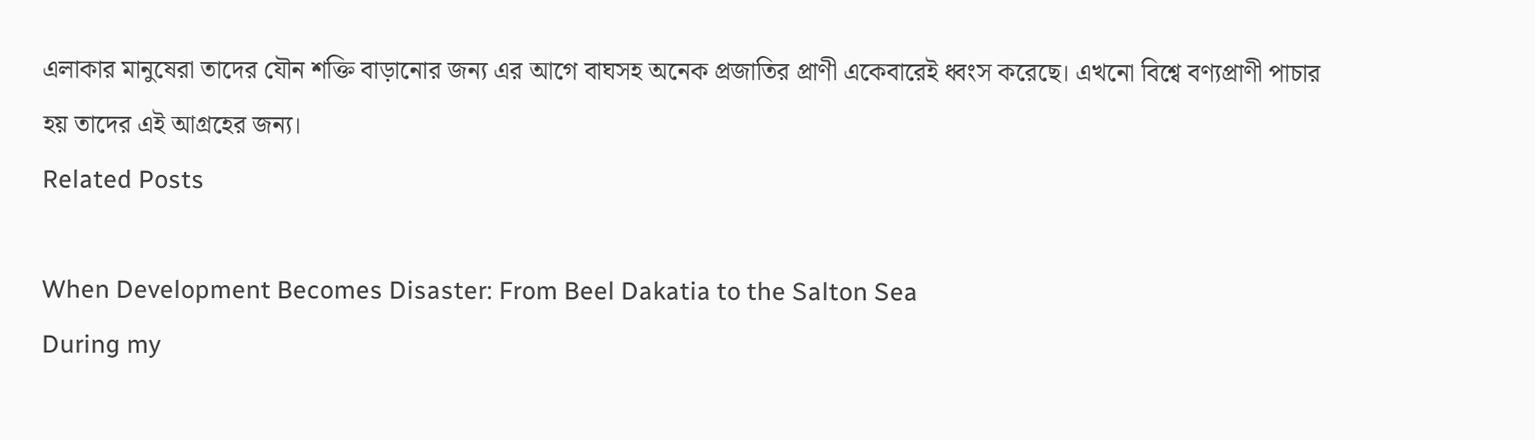এলাকার মানুষেরা তাদের যৌন শক্তি বাড়ানোর জন্য এর আগে বাঘসহ অনেক প্রজাতির প্রাণী একেবারেই ধ্বংস করেছে। এখনো বিশ্বে বণ্যপ্রাণী পাচার হয় তাদের এই আগ্রহের জন্য।
Related Posts

When Development Becomes Disaster: From Beel Dakatia to the Salton Sea
During my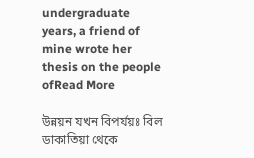undergraduate years, a friend of mine wrote her thesis on the people ofRead More

উন্নয়ন যখন বিপর্যয়ঃ বিল ডাকাতিয়া থেকে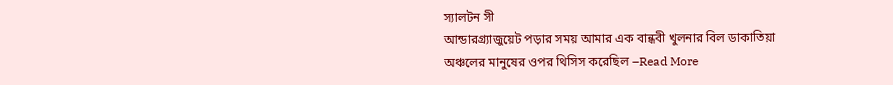স্যালটন সী
আন্ডারগ্র্যাজুয়েট পড়ার সময় আমার এক বান্ধবী খুলনার বিল ডাকাতিয়া অঞ্চলের মানুষের ওপর থিসিস করেছিল –Read More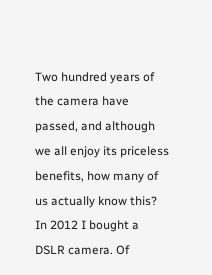Two hundred years of the camera have passed, and although we all enjoy its priceless benefits, how many of us actually know this?
In 2012 I bought a DSLR camera. Of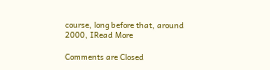course, long before that, around 2000, IRead More

Comments are Closed